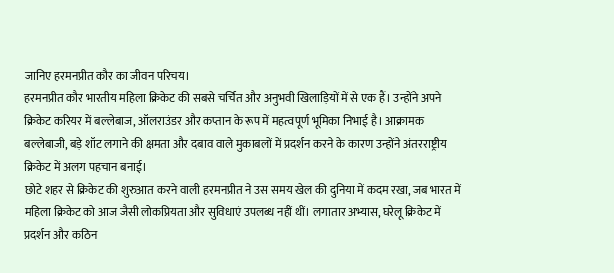जानिए हरमनप्रीत कौर का जीवन परिचय।
हरमनप्रीत कौर भारतीय महिला क्रिकेट की सबसे चर्चित और अनुभवी खिलाड़ियों में से एक हैं। उन्होंने अपने क्रिकेट करियर में बल्लेबाज, ऑलराउंडर और कप्तान के रूप में महत्वपूर्ण भूमिका निभाई है। आक्रामक बल्लेबाजी, बड़े शॉट लगाने की क्षमता और दबाव वाले मुकाबलों में प्रदर्शन करने के कारण उन्होंने अंतरराष्ट्रीय क्रिकेट में अलग पहचान बनाई।
छोटे शहर से क्रिकेट की शुरुआत करने वाली हरमनप्रीत ने उस समय खेल की दुनिया में कदम रखा, जब भारत में महिला क्रिकेट को आज जैसी लोकप्रियता और सुविधाएं उपलब्ध नहीं थीं। लगातार अभ्यास, घरेलू क्रिकेट में प्रदर्शन और कठिन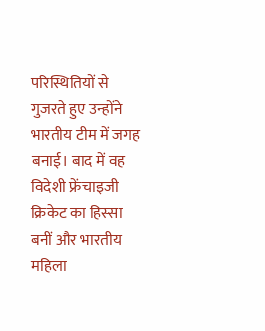परिस्थितियों से गुजरते हुए उन्होंने भारतीय टीम में जगह बनाई। बाद में वह विदेशी फ्रेंचाइजी क्रिकेट का हिस्सा बनीं और भारतीय महिला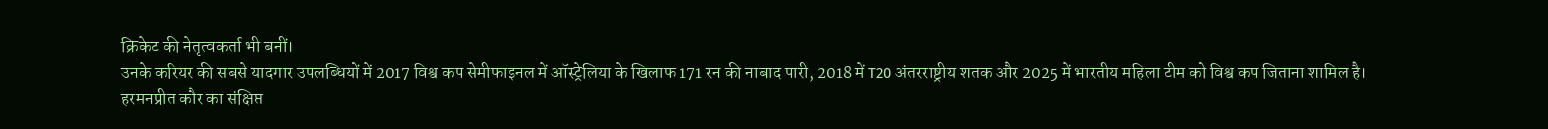क्रिकेट की नेतृत्वकर्ता भी बनीं।
उनके करियर की सबसे यादगार उपलब्धियों में 2017 विश्व कप सेमीफाइनल में ऑस्ट्रेलिया के खिलाफ 171 रन की नाबाद पारी, 2018 में T20 अंतरराष्ट्रीय शतक और 2025 में भारतीय महिला टीम को विश्व कप जिताना शामिल है।
हरमनप्रीत कौर का संक्षिप्त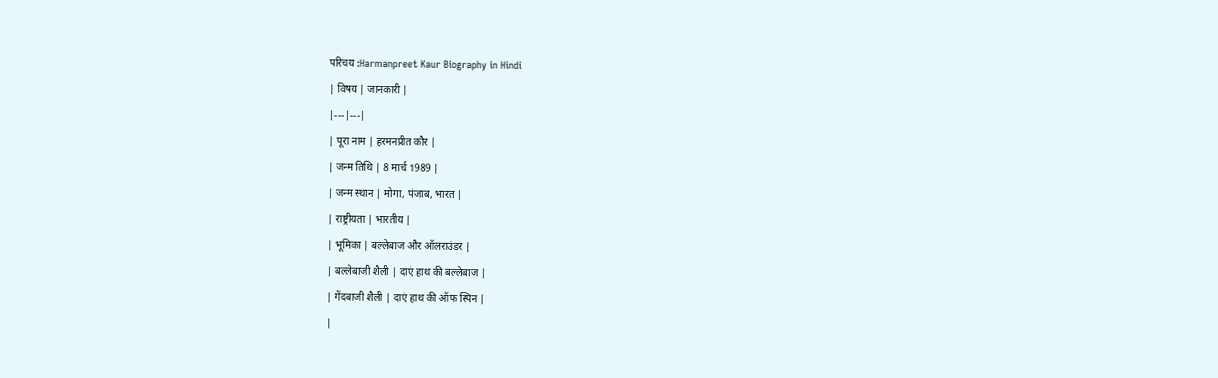परिचय :Harmanpreet Kaur Biography in Hindi
| विषय | जानकारी |
|---|---|
| पूरा नाम | हरमनप्रीत कौर |
| जन्म तिथि | 8 मार्च 1989 |
| जन्म स्थान | मोगा, पंजाब, भारत |
| राष्ट्रीयता | भारतीय |
| भूमिका | बल्लेबाज और ऑलराउंडर |
| बल्लेबाजी शैली | दाएं हाथ की बल्लेबाज |
| गेंदबाजी शैली | दाएं हाथ की ऑफ स्पिन |
|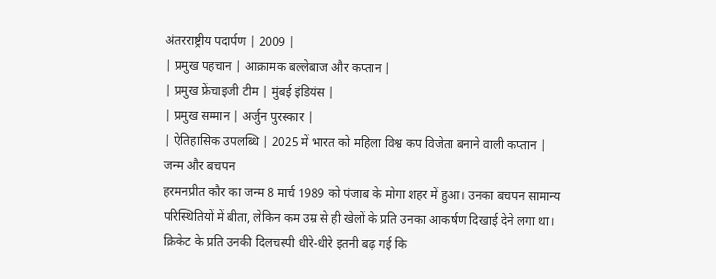अंतरराष्ट्रीय पदार्पण | 2009 |
| प्रमुख पहचान | आक्रामक बल्लेबाज और कप्तान |
| प्रमुख फ्रेंचाइजी टीम | मुंबई इंडियंस |
| प्रमुख सम्मान | अर्जुन पुरस्कार |
| ऐतिहासिक उपलब्धि | 2025 में भारत को महिला विश्व कप विजेता बनाने वाली कप्तान |
जन्म और बचपन
हरमनप्रीत कौर का जन्म 8 मार्च 1989 को पंजाब के मोगा शहर में हुआ। उनका बचपन सामान्य परिस्थितियों में बीता, लेकिन कम उम्र से ही खेलों के प्रति उनका आकर्षण दिखाई देने लगा था।
क्रिकेट के प्रति उनकी दिलचस्पी धीरे-धीरे इतनी बढ़ गई कि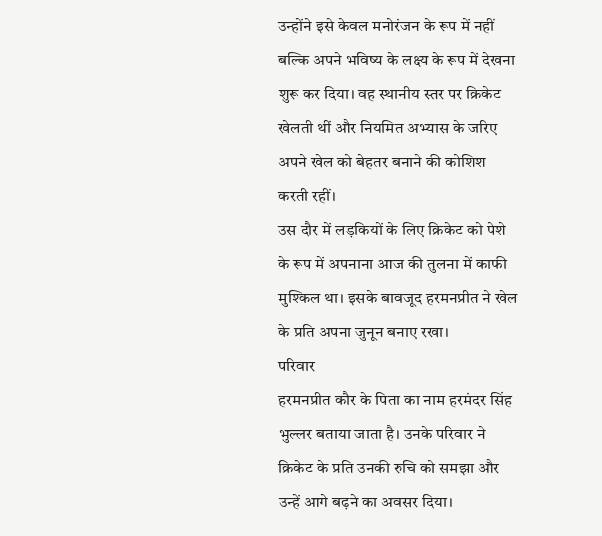उन्होंने इसे केवल मनोरंजन के रूप में नहीं बल्कि अपने भविष्य के लक्ष्य के रूप में देखना शुरू कर दिया। वह स्थानीय स्तर पर क्रिकेट खेलती थीं और नियमित अभ्यास के जरिए अपने खेल को बेहतर बनाने की कोशिश करती रहीं।
उस दौर में लड़कियों के लिए क्रिकेट को पेशे के रूप में अपनाना आज की तुलना में काफी मुश्किल था। इसके बावजूद हरमनप्रीत ने खेल के प्रति अपना जुनून बनाए रखा।
परिवार
हरमनप्रीत कौर के पिता का नाम हरमंदर सिंह भुल्लर बताया जाता है। उनके परिवार ने क्रिकेट के प्रति उनकी रुचि को समझा और उन्हें आगे बढ़ने का अवसर दिया।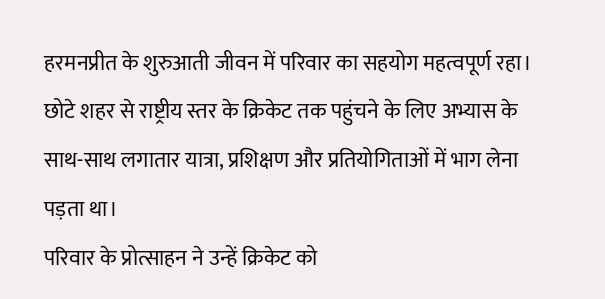हरमनप्रीत के शुरुआती जीवन में परिवार का सहयोग महत्वपूर्ण रहा। छोटे शहर से राष्ट्रीय स्तर के क्रिकेट तक पहुंचने के लिए अभ्यास के साथ-साथ लगातार यात्रा, प्रशिक्षण और प्रतियोगिताओं में भाग लेना पड़ता था।
परिवार के प्रोत्साहन ने उन्हें क्रिकेट को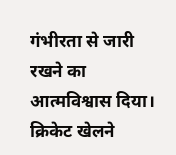गंभीरता से जारी रखने का आत्मविश्वास दिया।
क्रिकेट खेलने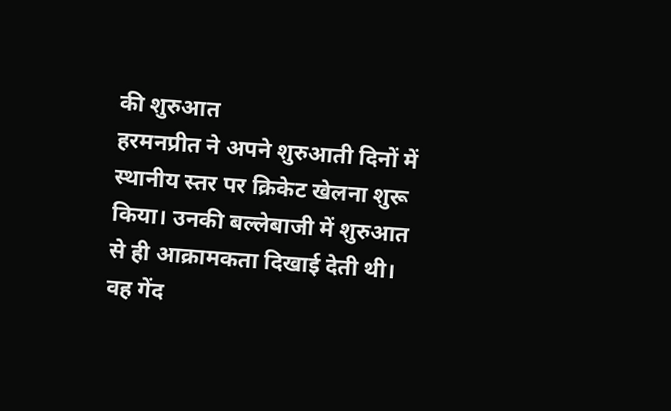की शुरुआत
हरमनप्रीत ने अपने शुरुआती दिनों में स्थानीय स्तर पर क्रिकेट खेलना शुरू किया। उनकी बल्लेबाजी में शुरुआत से ही आक्रामकता दिखाई देती थी। वह गेंद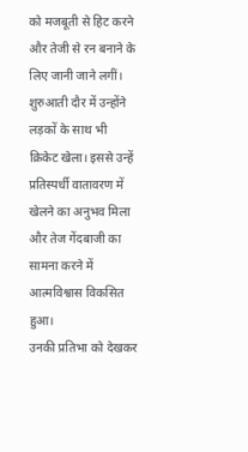को मजबूती से हिट करने और तेजी से रन बनाने के लिए जानी जाने लगीं।
शुरुआती दौर में उन्होंने लड़कों के साथ भी क्रिकेट खेला। इससे उन्हें प्रतिस्पर्धी वातावरण में खेलने का अनुभव मिला और तेज गेंदबाजी का सामना करने में आत्मविश्वास विकसित हुआ।
उनकी प्रतिभा को देखकर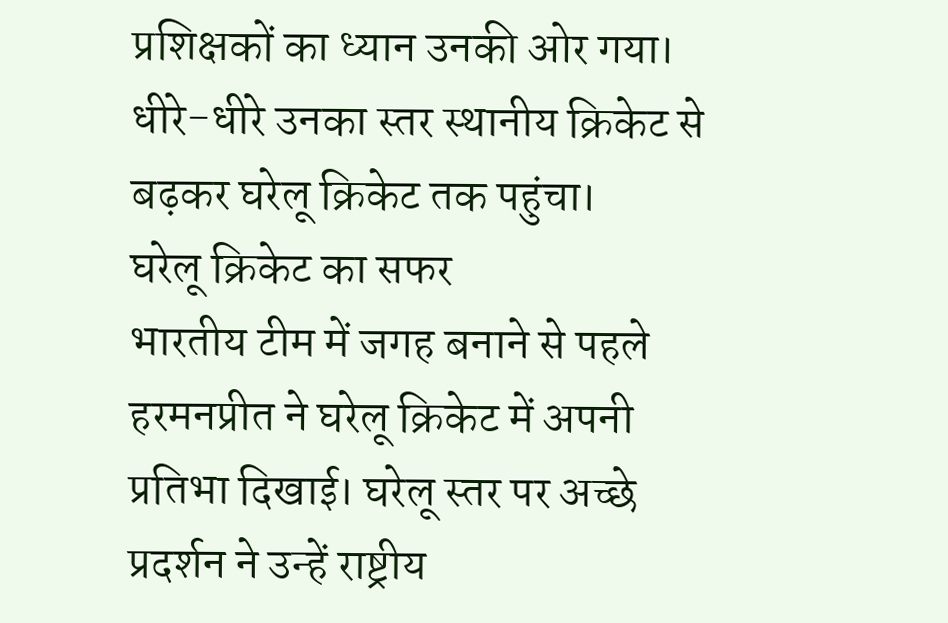प्रशिक्षकों का ध्यान उनकी ओर गया। धीरे-धीरे उनका स्तर स्थानीय क्रिकेट से बढ़कर घरेलू क्रिकेट तक पहुंचा।
घरेलू क्रिकेट का सफर
भारतीय टीम में जगह बनाने से पहले हरमनप्रीत ने घरेलू क्रिकेट में अपनी प्रतिभा दिखाई। घरेलू स्तर पर अच्छे प्रदर्शन ने उन्हें राष्ट्रीय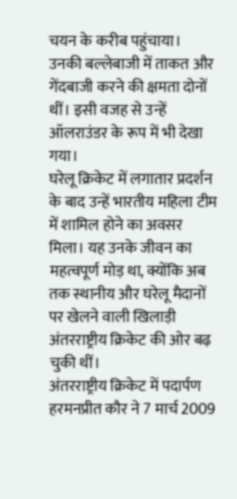चयन के करीब पहुंचाया।
उनकी बल्लेबाजी में ताकत और गेंदबाजी करने की क्षमता दोनों थीं। इसी वजह से उन्हें ऑलराउंडर के रूप में भी देखा गया।
घरेलू क्रिकेट में लगातार प्रदर्शन के बाद उन्हें भारतीय महिला टीम में शामिल होने का अवसर मिला। यह उनके जीवन का महत्वपूर्ण मोड़ था, क्योंकि अब तक स्थानीय और घरेलू मैदानों पर खेलने वाली खिलाड़ी अंतरराष्ट्रीय क्रिकेट की ओर बढ़ चुकी थीं।
अंतरराष्ट्रीय क्रिकेट में पदार्पण
हरमनप्रीत कौर ने 7 मार्च 2009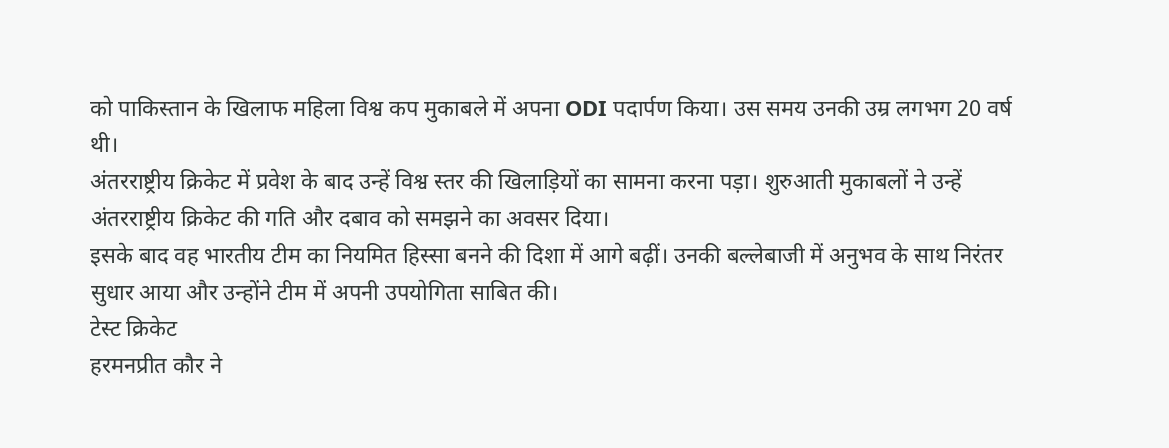को पाकिस्तान के खिलाफ महिला विश्व कप मुकाबले में अपना ODI पदार्पण किया। उस समय उनकी उम्र लगभग 20 वर्ष थी।
अंतरराष्ट्रीय क्रिकेट में प्रवेश के बाद उन्हें विश्व स्तर की खिलाड़ियों का सामना करना पड़ा। शुरुआती मुकाबलों ने उन्हें अंतरराष्ट्रीय क्रिकेट की गति और दबाव को समझने का अवसर दिया।
इसके बाद वह भारतीय टीम का नियमित हिस्सा बनने की दिशा में आगे बढ़ीं। उनकी बल्लेबाजी में अनुभव के साथ निरंतर सुधार आया और उन्होंने टीम में अपनी उपयोगिता साबित की।
टेस्ट क्रिकेट
हरमनप्रीत कौर ने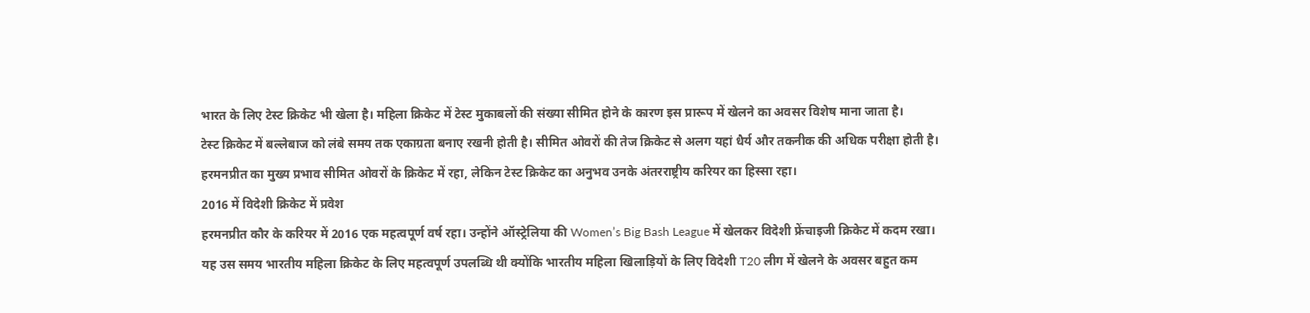भारत के लिए टेस्ट क्रिकेट भी खेला है। महिला क्रिकेट में टेस्ट मुकाबलों की संख्या सीमित होने के कारण इस प्रारूप में खेलने का अवसर विशेष माना जाता है।
टेस्ट क्रिकेट में बल्लेबाज को लंबे समय तक एकाग्रता बनाए रखनी होती है। सीमित ओवरों की तेज क्रिकेट से अलग यहां धैर्य और तकनीक की अधिक परीक्षा होती है।
हरमनप्रीत का मुख्य प्रभाव सीमित ओवरों के क्रिकेट में रहा, लेकिन टेस्ट क्रिकेट का अनुभव उनके अंतरराष्ट्रीय करियर का हिस्सा रहा।
2016 में विदेशी क्रिकेट में प्रवेश
हरमनप्रीत कौर के करियर में 2016 एक महत्वपूर्ण वर्ष रहा। उन्होंने ऑस्ट्रेलिया की Women’s Big Bash League में खेलकर विदेशी फ्रेंचाइजी क्रिकेट में कदम रखा।
यह उस समय भारतीय महिला क्रिकेट के लिए महत्वपूर्ण उपलब्धि थी क्योंकि भारतीय महिला खिलाड़ियों के लिए विदेशी T20 लीग में खेलने के अवसर बहुत कम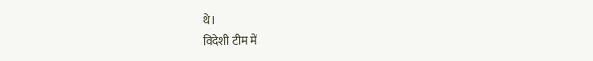थे।
विदेशी टीम में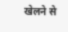खेलने से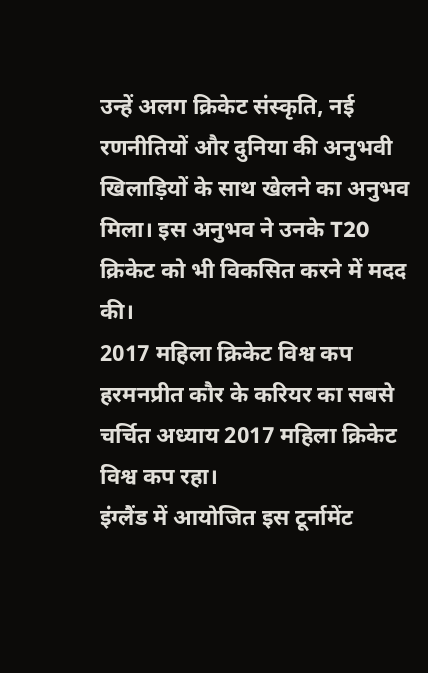उन्हें अलग क्रिकेट संस्कृति, नई रणनीतियों और दुनिया की अनुभवी खिलाड़ियों के साथ खेलने का अनुभव मिला। इस अनुभव ने उनके T20 क्रिकेट को भी विकसित करने में मदद की।
2017 महिला क्रिकेट विश्व कप
हरमनप्रीत कौर के करियर का सबसे चर्चित अध्याय 2017 महिला क्रिकेट विश्व कप रहा।
इंग्लैंड में आयोजित इस टूर्नामेंट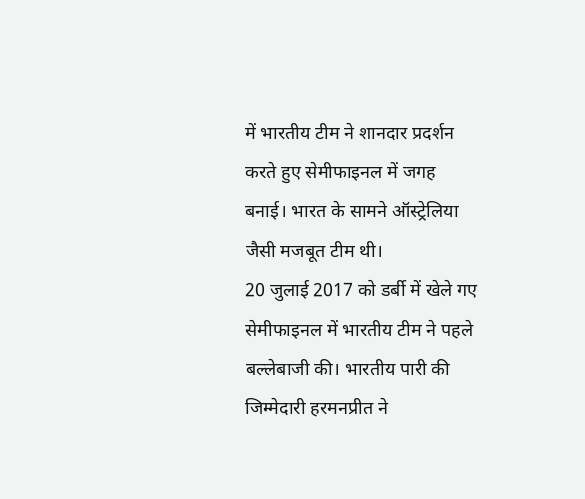में भारतीय टीम ने शानदार प्रदर्शन करते हुए सेमीफाइनल में जगह बनाई। भारत के सामने ऑस्ट्रेलिया जैसी मजबूत टीम थी।
20 जुलाई 2017 को डर्बी में खेले गए सेमीफाइनल में भारतीय टीम ने पहले बल्लेबाजी की। भारतीय पारी की जिम्मेदारी हरमनप्रीत ने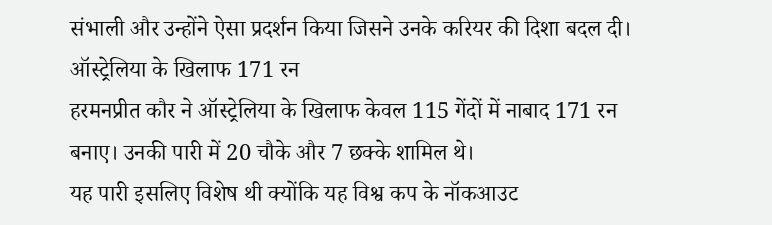संभाली और उन्होंने ऐसा प्रदर्शन किया जिसने उनके करियर की दिशा बदल दी।
ऑस्ट्रेलिया के खिलाफ 171 रन
हरमनप्रीत कौर ने ऑस्ट्रेलिया के खिलाफ केवल 115 गेंदों में नाबाद 171 रन बनाए। उनकी पारी में 20 चौके और 7 छक्के शामिल थे।
यह पारी इसलिए विशेष थी क्योंकि यह विश्व कप के नॉकआउट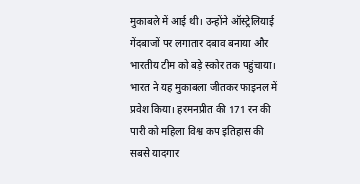मुकाबले में आई थी। उन्होंने ऑस्ट्रेलियाई गेंदबाजों पर लगातार दबाव बनाया और भारतीय टीम को बड़े स्कोर तक पहुंचाया।
भारत ने यह मुकाबला जीतकर फाइनल में प्रवेश किया। हरमनप्रीत की 171 रन की पारी को महिला विश्व कप इतिहास की सबसे यादगार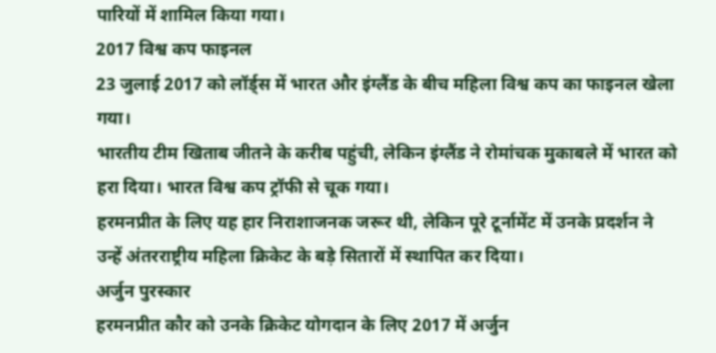पारियों में शामिल किया गया।
2017 विश्व कप फाइनल
23 जुलाई 2017 को लॉर्ड्स में भारत और इंग्लैंड के बीच महिला विश्व कप का फाइनल खेला गया।
भारतीय टीम खिताब जीतने के करीब पहुंची, लेकिन इंग्लैंड ने रोमांचक मुकाबले में भारत को हरा दिया। भारत विश्व कप ट्रॉफी से चूक गया।
हरमनप्रीत के लिए यह हार निराशाजनक जरूर थी, लेकिन पूरे टूर्नामेंट में उनके प्रदर्शन ने उन्हें अंतरराष्ट्रीय महिला क्रिकेट के बड़े सितारों में स्थापित कर दिया।
अर्जुन पुरस्कार
हरमनप्रीत कौर को उनके क्रिकेट योगदान के लिए 2017 में अर्जुन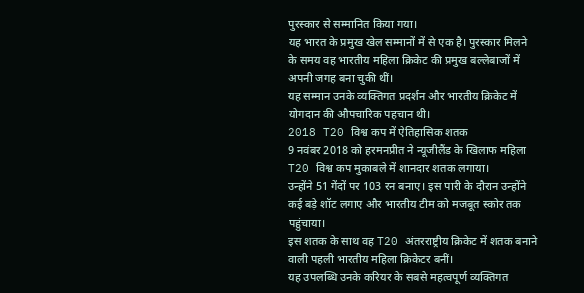पुरस्कार से सम्मानित किया गया।
यह भारत के प्रमुख खेल सम्मानों में से एक है। पुरस्कार मिलने के समय वह भारतीय महिला क्रिकेट की प्रमुख बल्लेबाजों में अपनी जगह बना चुकी थीं।
यह सम्मान उनके व्यक्तिगत प्रदर्शन और भारतीय क्रिकेट में योगदान की औपचारिक पहचान थी।
2018 T20 विश्व कप में ऐतिहासिक शतक
9 नवंबर 2018 को हरमनप्रीत ने न्यूजीलैंड के खिलाफ महिला T20 विश्व कप मुकाबले में शानदार शतक लगाया।
उन्होंने 51 गेंदों पर 103 रन बनाए। इस पारी के दौरान उन्होंने कई बड़े शॉट लगाए और भारतीय टीम को मजबूत स्कोर तक पहुंचाया।
इस शतक के साथ वह T20 अंतरराष्ट्रीय क्रिकेट में शतक बनाने वाली पहली भारतीय महिला क्रिकेटर बनीं।
यह उपलब्धि उनके करियर के सबसे महत्वपूर्ण व्यक्तिगत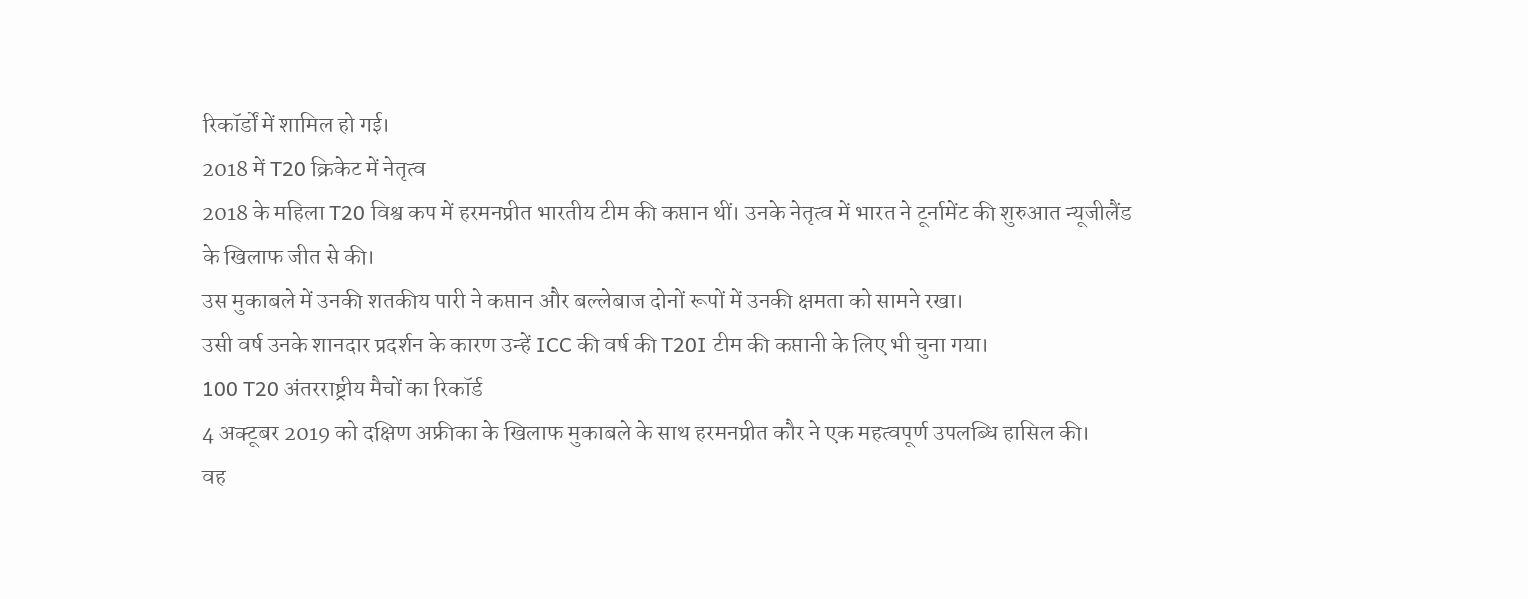रिकॉर्डों में शामिल हो गई।
2018 में T20 क्रिकेट में नेतृत्व
2018 के महिला T20 विश्व कप में हरमनप्रीत भारतीय टीम की कप्तान थीं। उनके नेतृत्व में भारत ने टूर्नामेंट की शुरुआत न्यूजीलैंड के खिलाफ जीत से की।
उस मुकाबले में उनकी शतकीय पारी ने कप्तान और बल्लेबाज दोनों रूपों में उनकी क्षमता को सामने रखा।
उसी वर्ष उनके शानदार प्रदर्शन के कारण उन्हें ICC की वर्ष की T20I टीम की कप्तानी के लिए भी चुना गया।
100 T20 अंतरराष्ट्रीय मैचों का रिकॉर्ड
4 अक्टूबर 2019 को दक्षिण अफ्रीका के खिलाफ मुकाबले के साथ हरमनप्रीत कौर ने एक महत्वपूर्ण उपलब्धि हासिल की।
वह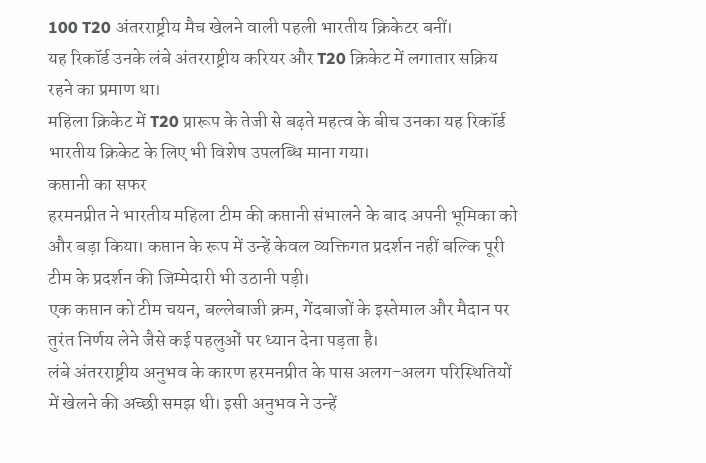100 T20 अंतरराष्ट्रीय मैच खेलने वाली पहली भारतीय क्रिकेटर बनीं।
यह रिकॉर्ड उनके लंबे अंतरराष्ट्रीय करियर और T20 क्रिकेट में लगातार सक्रिय रहने का प्रमाण था।
महिला क्रिकेट में T20 प्रारूप के तेजी से बढ़ते महत्व के बीच उनका यह रिकॉर्ड भारतीय क्रिकेट के लिए भी विशेष उपलब्धि माना गया।
कप्तानी का सफर
हरमनप्रीत ने भारतीय महिला टीम की कप्तानी संभालने के बाद अपनी भूमिका को और बड़ा किया। कप्तान के रूप में उन्हें केवल व्यक्तिगत प्रदर्शन नहीं बल्कि पूरी टीम के प्रदर्शन की जिम्मेदारी भी उठानी पड़ी।
एक कप्तान को टीम चयन, बल्लेबाजी क्रम, गेंदबाजों के इस्तेमाल और मैदान पर तुरंत निर्णय लेने जैसे कई पहलुओं पर ध्यान देना पड़ता है।
लंबे अंतरराष्ट्रीय अनुभव के कारण हरमनप्रीत के पास अलग-अलग परिस्थितियों में खेलने की अच्छी समझ थी। इसी अनुभव ने उन्हें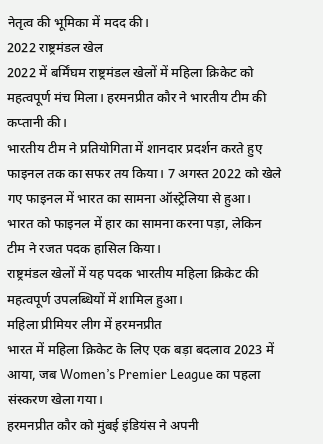नेतृत्व की भूमिका में मदद की।
2022 राष्ट्रमंडल खेल
2022 में बर्मिंघम राष्ट्रमंडल खेलों में महिला क्रिकेट को महत्वपूर्ण मंच मिला। हरमनप्रीत कौर ने भारतीय टीम की कप्तानी की।
भारतीय टीम ने प्रतियोगिता में शानदार प्रदर्शन करते हुए फाइनल तक का सफर तय किया। 7 अगस्त 2022 को खेले गए फाइनल में भारत का सामना ऑस्ट्रेलिया से हुआ।
भारत को फाइनल में हार का सामना करना पड़ा, लेकिन टीम ने रजत पदक हासिल किया।
राष्ट्रमंडल खेलों में यह पदक भारतीय महिला क्रिकेट की महत्वपूर्ण उपलब्धियों में शामिल हुआ।
महिला प्रीमियर लीग में हरमनप्रीत
भारत में महिला क्रिकेट के लिए एक बड़ा बदलाव 2023 में आया, जब Women’s Premier League का पहला संस्करण खेला गया।
हरमनप्रीत कौर को मुंबई इंडियंस ने अपनी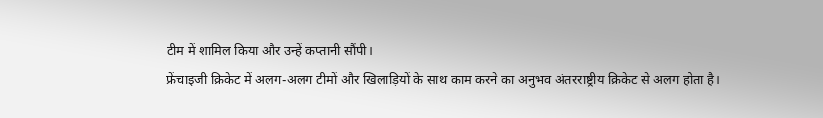टीम में शामिल किया और उन्हें कप्तानी सौंपी।
फ्रेंचाइजी क्रिकेट में अलग-अलग टीमों और खिलाड़ियों के साथ काम करने का अनुभव अंतरराष्ट्रीय क्रिकेट से अलग होता है।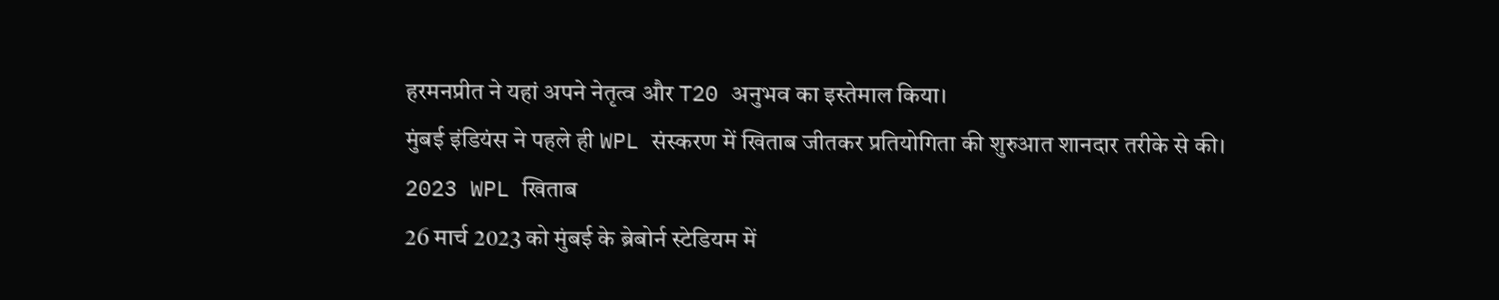हरमनप्रीत ने यहां अपने नेतृत्व और T20 अनुभव का इस्तेमाल किया।
मुंबई इंडियंस ने पहले ही WPL संस्करण में खिताब जीतकर प्रतियोगिता की शुरुआत शानदार तरीके से की।
2023 WPL खिताब
26 मार्च 2023 को मुंबई के ब्रेबोर्न स्टेडियम में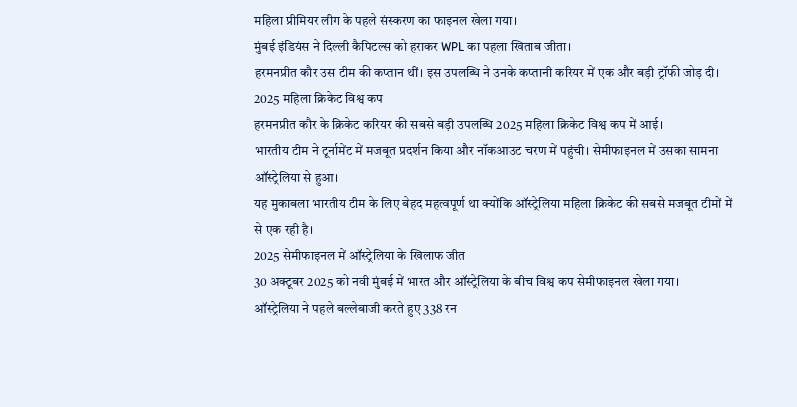महिला प्रीमियर लीग के पहले संस्करण का फाइनल खेला गया।
मुंबई इंडियंस ने दिल्ली कैपिटल्स को हराकर WPL का पहला खिताब जीता।
हरमनप्रीत कौर उस टीम की कप्तान थीं। इस उपलब्धि ने उनके कप्तानी करियर में एक और बड़ी ट्रॉफी जोड़ दी।
2025 महिला क्रिकेट विश्व कप
हरमनप्रीत कौर के क्रिकेट करियर की सबसे बड़ी उपलब्धि 2025 महिला क्रिकेट विश्व कप में आई।
भारतीय टीम ने टूर्नामेंट में मजबूत प्रदर्शन किया और नॉकआउट चरण में पहुंची। सेमीफाइनल में उसका सामना ऑस्ट्रेलिया से हुआ।
यह मुकाबला भारतीय टीम के लिए बेहद महत्वपूर्ण था क्योंकि ऑस्ट्रेलिया महिला क्रिकेट की सबसे मजबूत टीमों में से एक रही है।
2025 सेमीफाइनल में ऑस्ट्रेलिया के खिलाफ जीत
30 अक्टूबर 2025 को नवी मुंबई में भारत और ऑस्ट्रेलिया के बीच विश्व कप सेमीफाइनल खेला गया।
ऑस्ट्रेलिया ने पहले बल्लेबाजी करते हुए 338 रन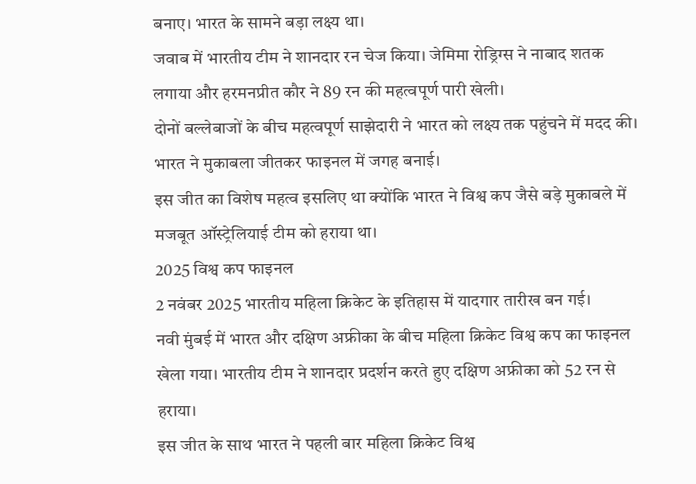बनाए। भारत के सामने बड़ा लक्ष्य था।
जवाब में भारतीय टीम ने शानदार रन चेज किया। जेमिमा रोड्रिग्स ने नाबाद शतक लगाया और हरमनप्रीत कौर ने 89 रन की महत्वपूर्ण पारी खेली।
दोनों बल्लेबाजों के बीच महत्वपूर्ण साझेदारी ने भारत को लक्ष्य तक पहुंचने में मदद की। भारत ने मुकाबला जीतकर फाइनल में जगह बनाई।
इस जीत का विशेष महत्व इसलिए था क्योंकि भारत ने विश्व कप जैसे बड़े मुकाबले में मजबूत ऑस्ट्रेलियाई टीम को हराया था।
2025 विश्व कप फाइनल
2 नवंबर 2025 भारतीय महिला क्रिकेट के इतिहास में यादगार तारीख बन गई।
नवी मुंबई में भारत और दक्षिण अफ्रीका के बीच महिला क्रिकेट विश्व कप का फाइनल खेला गया। भारतीय टीम ने शानदार प्रदर्शन करते हुए दक्षिण अफ्रीका को 52 रन से हराया।
इस जीत के साथ भारत ने पहली बार महिला क्रिकेट विश्व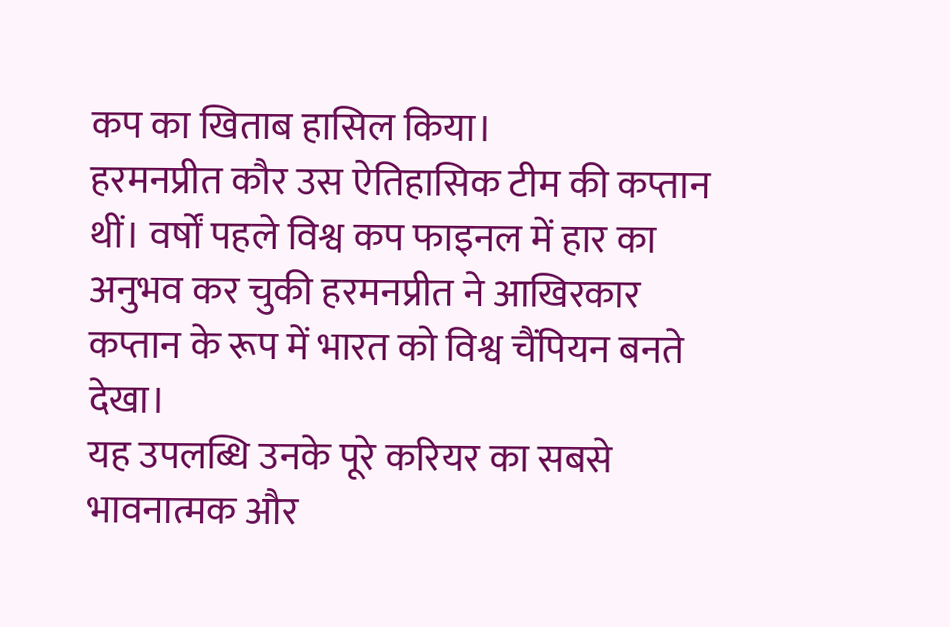कप का खिताब हासिल किया।
हरमनप्रीत कौर उस ऐतिहासिक टीम की कप्तान थीं। वर्षों पहले विश्व कप फाइनल में हार का अनुभव कर चुकी हरमनप्रीत ने आखिरकार कप्तान के रूप में भारत को विश्व चैंपियन बनते देखा।
यह उपलब्धि उनके पूरे करियर का सबसे भावनात्मक और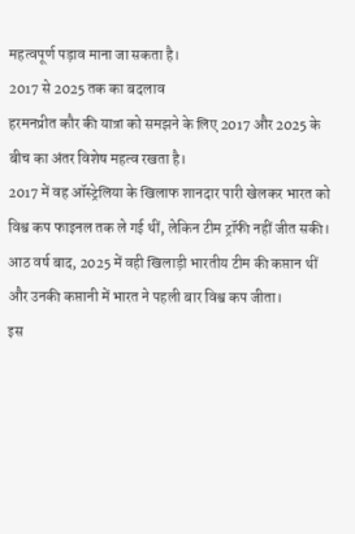महत्वपूर्ण पड़ाव माना जा सकता है।
2017 से 2025 तक का बदलाव
हरमनप्रीत कौर की यात्रा को समझने के लिए 2017 और 2025 के बीच का अंतर विशेष महत्व रखता है।
2017 में वह ऑस्ट्रेलिया के खिलाफ शानदार पारी खेलकर भारत को विश्व कप फाइनल तक ले गई थीं, लेकिन टीम ट्रॉफी नहीं जीत सकी।
आठ वर्ष बाद, 2025 में वही खिलाड़ी भारतीय टीम की कप्तान थीं और उनकी कप्तानी में भारत ने पहली बार विश्व कप जीता।
इस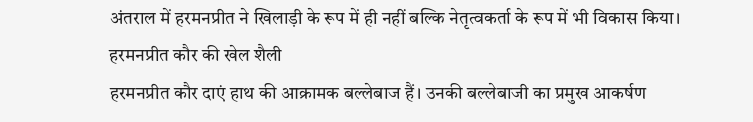अंतराल में हरमनप्रीत ने खिलाड़ी के रूप में ही नहीं बल्कि नेतृत्वकर्ता के रूप में भी विकास किया।
हरमनप्रीत कौर की खेल शैली
हरमनप्रीत कौर दाएं हाथ की आक्रामक बल्लेबाज हैं। उनकी बल्लेबाजी का प्रमुख आकर्षण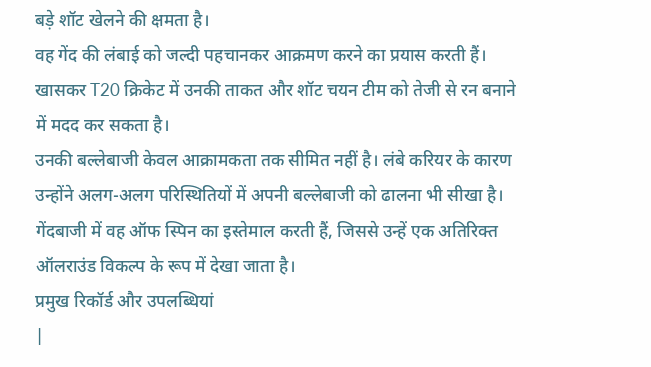बड़े शॉट खेलने की क्षमता है।
वह गेंद की लंबाई को जल्दी पहचानकर आक्रमण करने का प्रयास करती हैं। खासकर T20 क्रिकेट में उनकी ताकत और शॉट चयन टीम को तेजी से रन बनाने में मदद कर सकता है।
उनकी बल्लेबाजी केवल आक्रामकता तक सीमित नहीं है। लंबे करियर के कारण उन्होंने अलग-अलग परिस्थितियों में अपनी बल्लेबाजी को ढालना भी सीखा है।
गेंदबाजी में वह ऑफ स्पिन का इस्तेमाल करती हैं, जिससे उन्हें एक अतिरिक्त ऑलराउंड विकल्प के रूप में देखा जाता है।
प्रमुख रिकॉर्ड और उपलब्धियां
|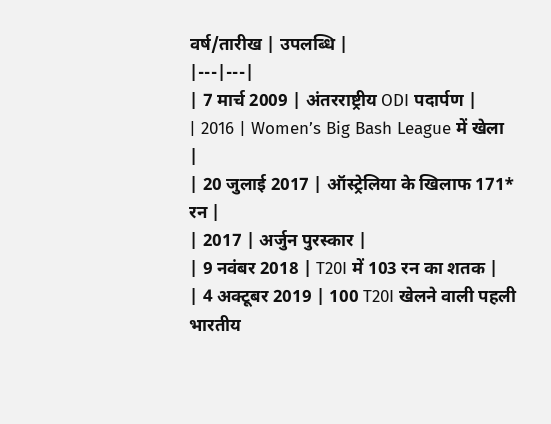वर्ष/तारीख | उपलब्धि |
|---|---|
| 7 मार्च 2009 | अंतरराष्ट्रीय ODI पदार्पण |
| 2016 | Women’s Big Bash League में खेला |
| 20 जुलाई 2017 | ऑस्ट्रेलिया के खिलाफ 171* रन |
| 2017 | अर्जुन पुरस्कार |
| 9 नवंबर 2018 | T20I में 103 रन का शतक |
| 4 अक्टूबर 2019 | 100 T20I खेलने वाली पहली भारतीय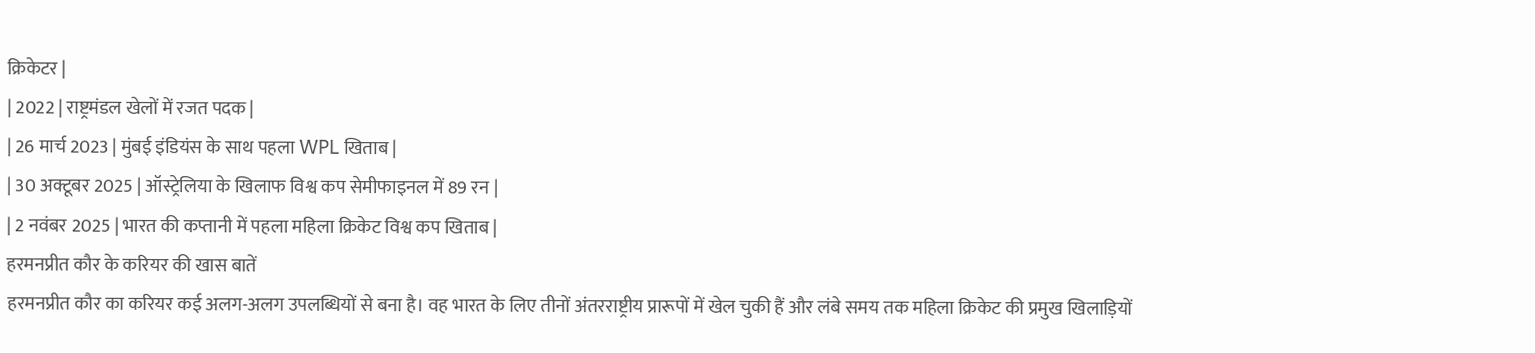क्रिकेटर |
| 2022 | राष्ट्रमंडल खेलों में रजत पदक |
| 26 मार्च 2023 | मुंबई इंडियंस के साथ पहला WPL खिताब |
| 30 अक्टूबर 2025 | ऑस्ट्रेलिया के खिलाफ विश्व कप सेमीफाइनल में 89 रन |
| 2 नवंबर 2025 | भारत की कप्तानी में पहला महिला क्रिकेट विश्व कप खिताब |
हरमनप्रीत कौर के करियर की खास बातें
हरमनप्रीत कौर का करियर कई अलग-अलग उपलब्धियों से बना है। वह भारत के लिए तीनों अंतरराष्ट्रीय प्रारूपों में खेल चुकी हैं और लंबे समय तक महिला क्रिकेट की प्रमुख खिलाड़ियों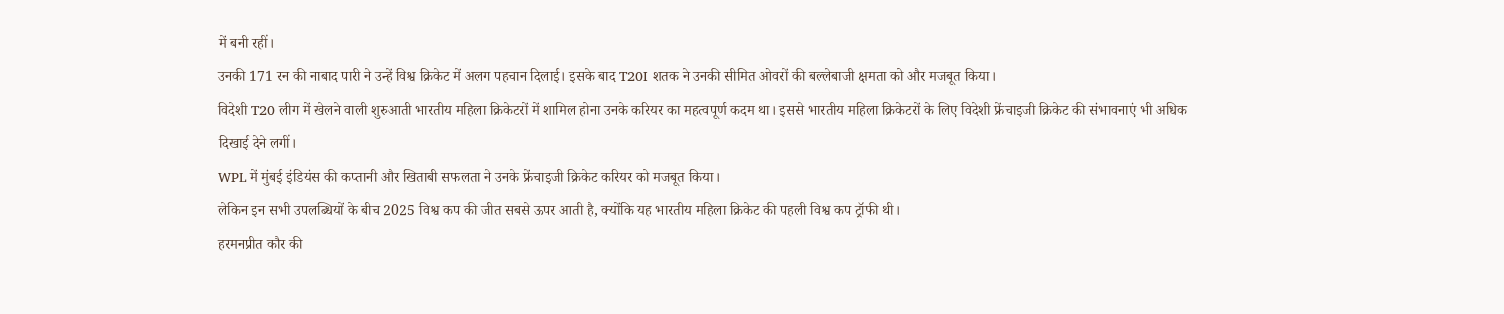में बनी रहीं।
उनकी 171 रन की नाबाद पारी ने उन्हें विश्व क्रिकेट में अलग पहचान दिलाई। इसके बाद T20I शतक ने उनकी सीमित ओवरों की बल्लेबाजी क्षमता को और मजबूत किया।
विदेशी T20 लीग में खेलने वाली शुरुआती भारतीय महिला क्रिकेटरों में शामिल होना उनके करियर का महत्वपूर्ण कदम था। इससे भारतीय महिला क्रिकेटरों के लिए विदेशी फ्रेंचाइजी क्रिकेट की संभावनाएं भी अधिक दिखाई देने लगीं।
WPL में मुंबई इंडियंस की कप्तानी और खिताबी सफलता ने उनके फ्रेंचाइजी क्रिकेट करियर को मजबूत किया।
लेकिन इन सभी उपलब्धियों के बीच 2025 विश्व कप की जीत सबसे ऊपर आती है, क्योंकि यह भारतीय महिला क्रिकेट की पहली विश्व कप ट्रॉफी थी।
हरमनप्रीत कौर की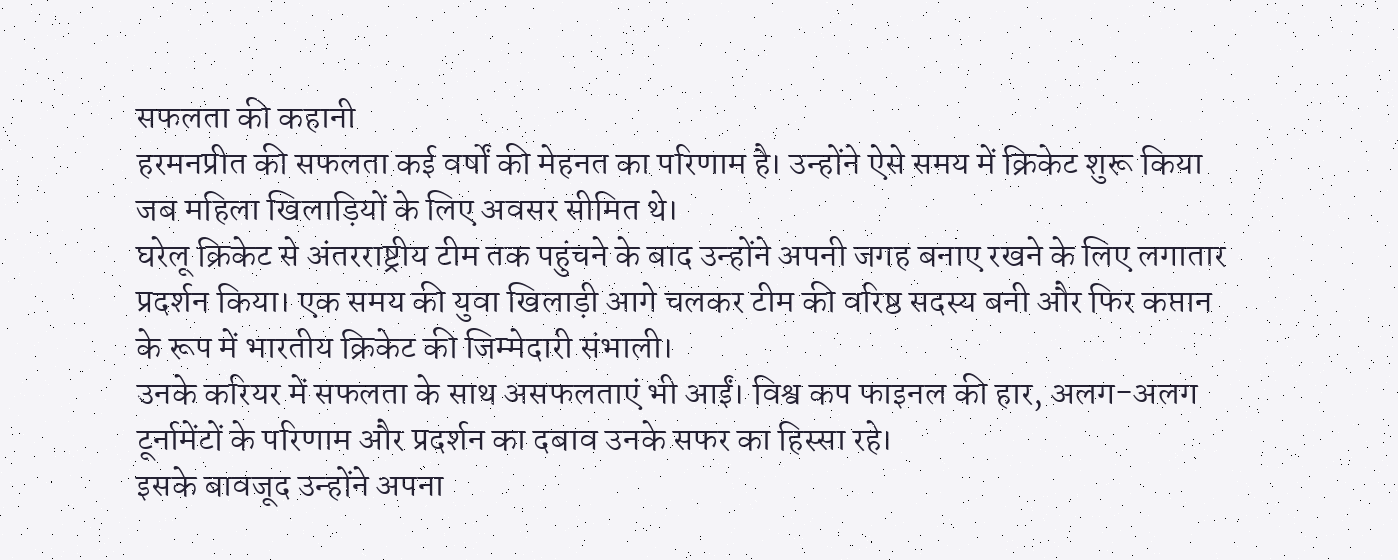सफलता की कहानी
हरमनप्रीत की सफलता कई वर्षों की मेहनत का परिणाम है। उन्होंने ऐसे समय में क्रिकेट शुरू किया जब महिला खिलाड़ियों के लिए अवसर सीमित थे।
घरेलू क्रिकेट से अंतरराष्ट्रीय टीम तक पहुंचने के बाद उन्होंने अपनी जगह बनाए रखने के लिए लगातार प्रदर्शन किया। एक समय की युवा खिलाड़ी आगे चलकर टीम की वरिष्ठ सदस्य बनी और फिर कप्तान के रूप में भारतीय क्रिकेट की जिम्मेदारी संभाली।
उनके करियर में सफलता के साथ असफलताएं भी आईं। विश्व कप फाइनल की हार, अलग-अलग टूर्नामेंटों के परिणाम और प्रदर्शन का दबाव उनके सफर का हिस्सा रहे।
इसके बावजूद उन्होंने अपना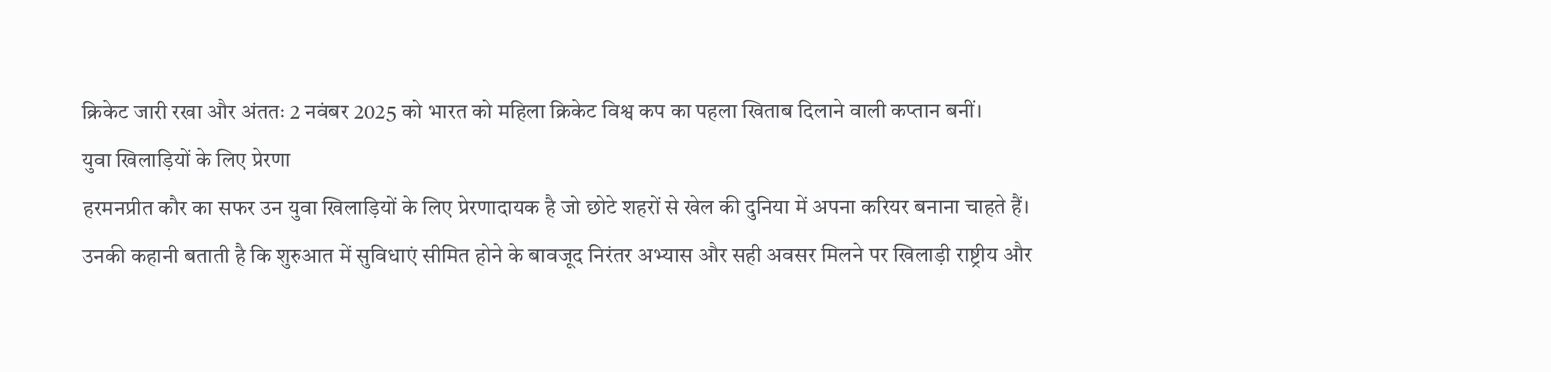क्रिकेट जारी रखा और अंततः 2 नवंबर 2025 को भारत को महिला क्रिकेट विश्व कप का पहला खिताब दिलाने वाली कप्तान बनीं।
युवा खिलाड़ियों के लिए प्रेरणा
हरमनप्रीत कौर का सफर उन युवा खिलाड़ियों के लिए प्रेरणादायक है जो छोटे शहरों से खेल की दुनिया में अपना करियर बनाना चाहते हैं।
उनकी कहानी बताती है कि शुरुआत में सुविधाएं सीमित होने के बावजूद निरंतर अभ्यास और सही अवसर मिलने पर खिलाड़ी राष्ट्रीय और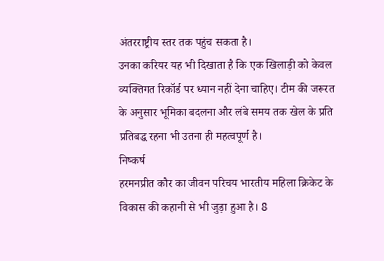अंतरराष्ट्रीय स्तर तक पहुंच सकता है।
उनका करियर यह भी दिखाता है कि एक खिलाड़ी को केवल व्यक्तिगत रिकॉर्ड पर ध्यान नहीं देना चाहिए। टीम की जरूरत के अनुसार भूमिका बदलना और लंबे समय तक खेल के प्रति प्रतिबद्ध रहना भी उतना ही महत्वपूर्ण है।
निष्कर्ष
हरमनप्रीत कौर का जीवन परिचय भारतीय महिला क्रिकेट के विकास की कहानी से भी जुड़ा हुआ है। 8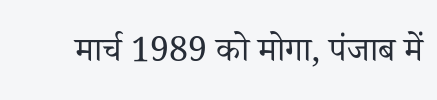मार्च 1989 को मोगा, पंजाब में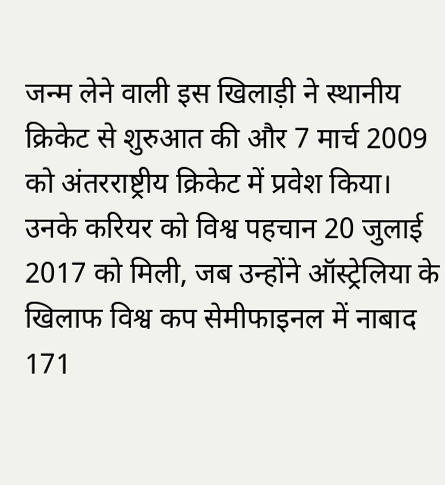जन्म लेने वाली इस खिलाड़ी ने स्थानीय क्रिकेट से शुरुआत की और 7 मार्च 2009 को अंतरराष्ट्रीय क्रिकेट में प्रवेश किया।
उनके करियर को विश्व पहचान 20 जुलाई 2017 को मिली, जब उन्होंने ऑस्ट्रेलिया के खिलाफ विश्व कप सेमीफाइनल में नाबाद 171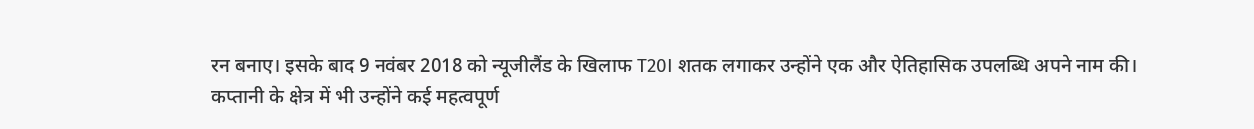रन बनाए। इसके बाद 9 नवंबर 2018 को न्यूजीलैंड के खिलाफ T20I शतक लगाकर उन्होंने एक और ऐतिहासिक उपलब्धि अपने नाम की।
कप्तानी के क्षेत्र में भी उन्होंने कई महत्वपूर्ण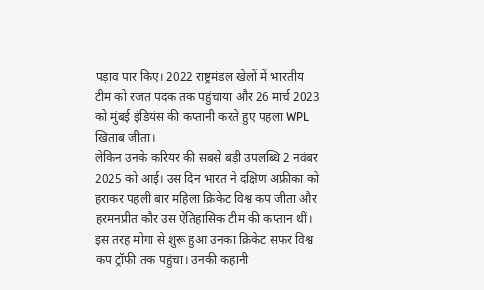पड़ाव पार किए। 2022 राष्ट्रमंडल खेलों में भारतीय टीम को रजत पदक तक पहुंचाया और 26 मार्च 2023 को मुंबई इंडियंस की कप्तानी करते हुए पहला WPL खिताब जीता।
लेकिन उनके करियर की सबसे बड़ी उपलब्धि 2 नवंबर 2025 को आई। उस दिन भारत ने दक्षिण अफ्रीका को हराकर पहली बार महिला क्रिकेट विश्व कप जीता और हरमनप्रीत कौर उस ऐतिहासिक टीम की कप्तान थीं।
इस तरह मोगा से शुरू हुआ उनका क्रिकेट सफर विश्व कप ट्रॉफी तक पहुंचा। उनकी कहानी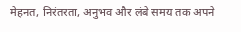मेहनत, निरंतरता, अनुभव और लंबे समय तक अपने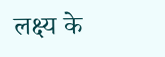लक्ष्य के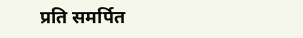प्रति समर्पित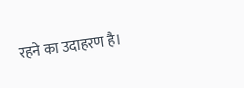रहने का उदाहरण है।